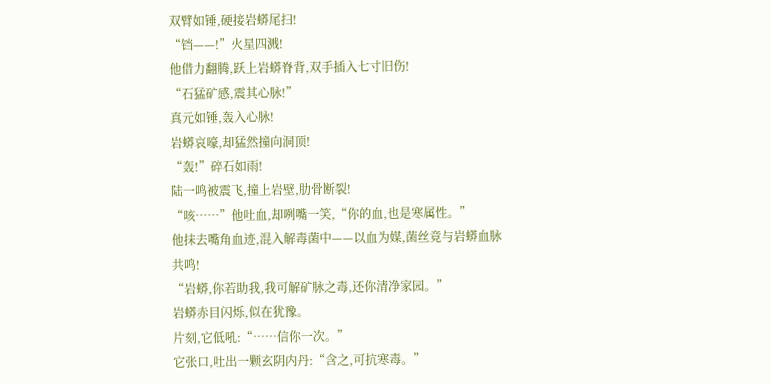双臂如锤,硬接岩蟒尾扫!
“铛——!”火星四溅!
他借力翻腾,跃上岩蟒脊背,双手插入七寸旧伤!
“石猛矿感,震其心脉!”
真元如锤,轰入心脉!
岩蟒哀嚎,却猛然撞向洞顶!
“轰!”碎石如雨!
陆一鸣被震飞,撞上岩壁,肋骨断裂!
“咳……”他吐血,却咧嘴一笑,“你的血,也是寒属性。”
他抹去嘴角血迹,混入解毒菌中——以血为媒,菌丝竟与岩蟒血脉共鸣!
“岩蟒,你若助我,我可解矿脉之毒,还你清净家园。”
岩蟒赤目闪烁,似在犹豫。
片刻,它低吼:“……信你一次。”
它张口,吐出一颗玄阴内丹:“含之,可抗寒毒。”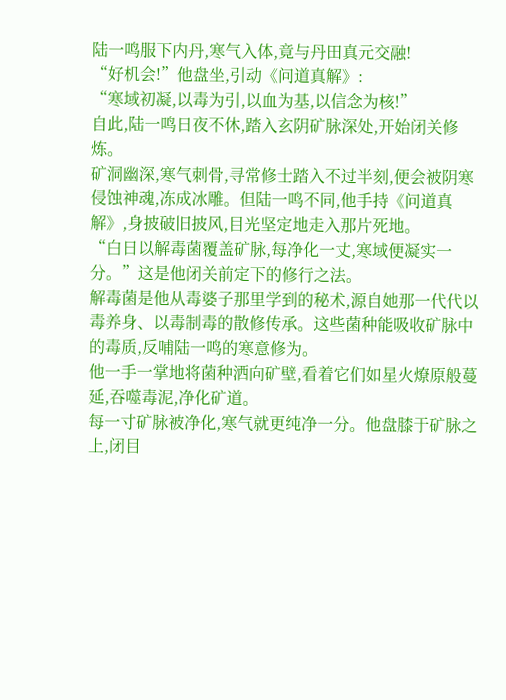陆一鸣服下内丹,寒气入体,竟与丹田真元交融!
“好机会!”他盘坐,引动《问道真解》:
“寒域初凝,以毒为引,以血为基,以信念为核!”
自此,陆一鸣日夜不休,踏入玄阴矿脉深处,开始闭关修炼。
矿洞幽深,寒气刺骨,寻常修士踏入不过半刻,便会被阴寒侵蚀神魂,冻成冰雕。但陆一鸣不同,他手持《问道真解》,身披破旧披风,目光坚定地走入那片死地。
“白日以解毒菌覆盖矿脉,每净化一丈,寒域便凝实一分。”这是他闭关前定下的修行之法。
解毒菌是他从毒婆子那里学到的秘术,源自她那一代代以毒养身、以毒制毒的散修传承。这些菌种能吸收矿脉中的毒质,反哺陆一鸣的寒意修为。
他一手一掌地将菌种洒向矿壁,看着它们如星火燎原般蔓延,吞噬毒泥,净化矿道。
每一寸矿脉被净化,寒气就更纯净一分。他盘膝于矿脉之上,闭目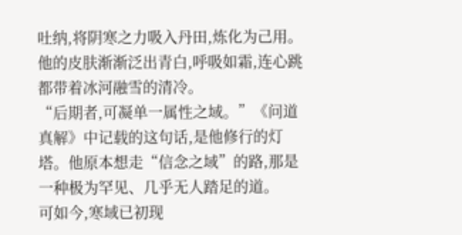吐纳,将阴寒之力吸入丹田,炼化为己用。他的皮肤渐渐泛出青白,呼吸如霜,连心跳都带着冰河融雪的清冷。
“后期者,可凝单一属性之域。”《问道真解》中记载的这句话,是他修行的灯塔。他原本想走“信念之域”的路,那是一种极为罕见、几乎无人踏足的道。
可如今,寒域已初现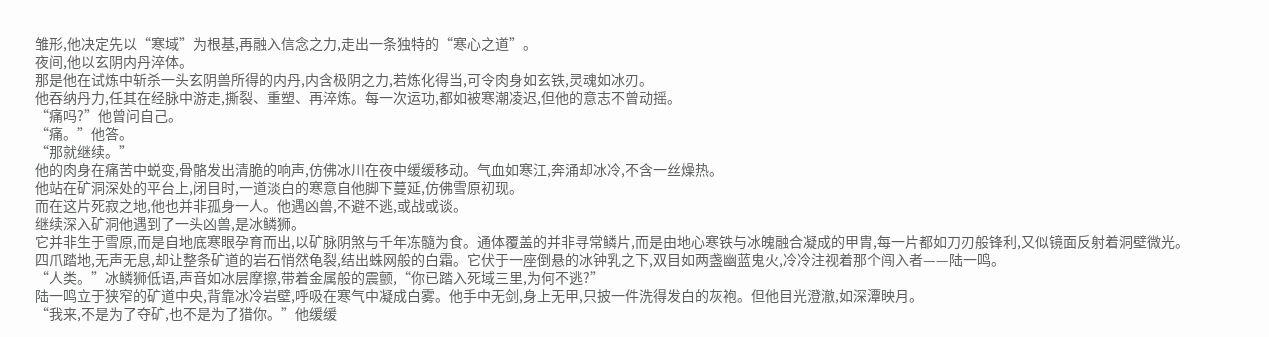雏形,他决定先以“寒域”为根基,再融入信念之力,走出一条独特的“寒心之道”。
夜间,他以玄阴内丹淬体。
那是他在试炼中斩杀一头玄阴兽所得的内丹,内含极阴之力,若炼化得当,可令肉身如玄铁,灵魂如冰刃。
他吞纳丹力,任其在经脉中游走,撕裂、重塑、再淬炼。每一次运功,都如被寒潮凌迟,但他的意志不曾动摇。
“痛吗?”他曾问自己。
“痛。”他答。
“那就继续。”
他的肉身在痛苦中蜕变,骨骼发出清脆的响声,仿佛冰川在夜中缓缓移动。气血如寒江,奔涌却冰冷,不含一丝燥热。
他站在矿洞深处的平台上,闭目时,一道淡白的寒意自他脚下蔓延,仿佛雪原初现。
而在这片死寂之地,他也并非孤身一人。他遇凶兽,不避不逃,或战或谈。
继续深入矿洞他遇到了一头凶兽,是冰鳞狮。
它并非生于雪原,而是自地底寒眼孕育而出,以矿脉阴煞与千年冻髓为食。通体覆盖的并非寻常鳞片,而是由地心寒铁与冰魄融合凝成的甲胄,每一片都如刀刃般锋利,又似镜面反射着洞壁微光。
四爪踏地,无声无息,却让整条矿道的岩石悄然龟裂,结出蛛网般的白霜。它伏于一座倒悬的冰钟乳之下,双目如两盏幽蓝鬼火,冷冷注视着那个闯入者——陆一鸣。
“人类。”冰鳞狮低语,声音如冰层摩擦,带着金属般的震颤,“你已踏入死域三里,为何不逃?”
陆一鸣立于狭窄的矿道中央,背靠冰冷岩壁,呼吸在寒气中凝成白雾。他手中无剑,身上无甲,只披一件洗得发白的灰袍。但他目光澄澈,如深潭映月。
“我来,不是为了夺矿,也不是为了猎你。”他缓缓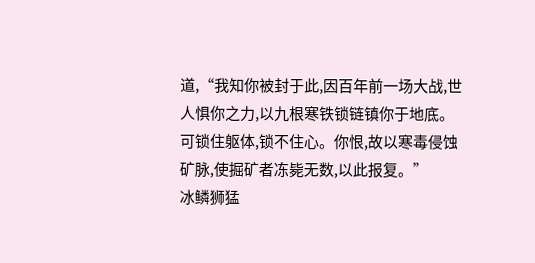道,“我知你被封于此,因百年前一场大战,世人惧你之力,以九根寒铁锁链镇你于地底。可锁住躯体,锁不住心。你恨,故以寒毒侵蚀矿脉,使掘矿者冻毙无数,以此报复。”
冰鳞狮猛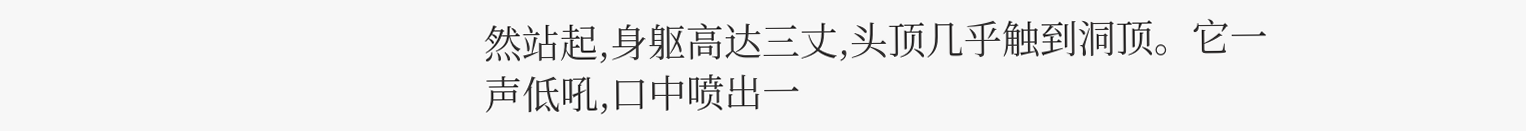然站起,身躯高达三丈,头顶几乎触到洞顶。它一声低吼,口中喷出一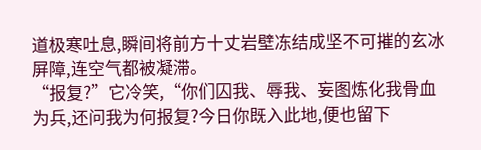道极寒吐息,瞬间将前方十丈岩壁冻结成坚不可摧的玄冰屏障,连空气都被凝滞。
“报复?”它冷笑,“你们囚我、辱我、妄图炼化我骨血为兵,还问我为何报复?今日你既入此地,便也留下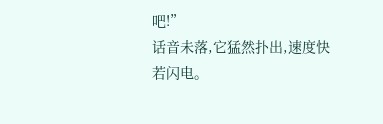吧!”
话音未落,它猛然扑出,速度快若闪电。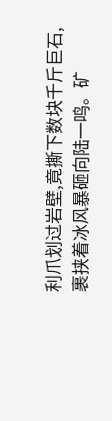利爪划过岩壁,竟撕下数块千斤巨石,裹挟着冰风暴砸向陆一鸣。矿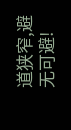道狭窄,避无可避!